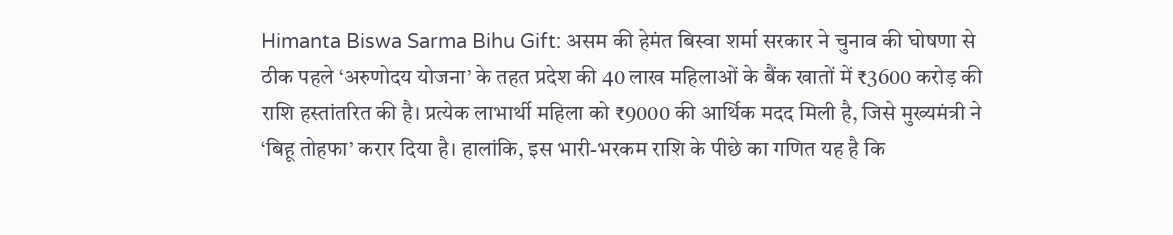Himanta Biswa Sarma Bihu Gift: असम की हेमंत बिस्वा शर्मा सरकार ने चुनाव की घोषणा से ठीक पहले ‘अरुणोदय योजना’ के तहत प्रदेश की 40 लाख महिलाओं के बैंक खातों में ₹3600 करोड़ की राशि हस्तांतरित की है। प्रत्येक लाभार्थी महिला को ₹9000 की आर्थिक मदद मिली है, जिसे मुख्यमंत्री ने ‘बिहू तोहफा’ करार दिया है। हालांकि, इस भारी-भरकम राशि के पीछे का गणित यह है कि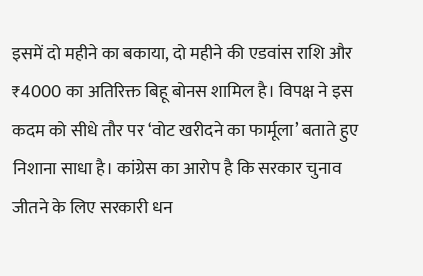इसमें दो महीने का बकाया, दो महीने की एडवांस राशि और ₹4000 का अतिरिक्त बिहू बोनस शामिल है। विपक्ष ने इस कदम को सीधे तौर पर ‘वोट खरीदने का फार्मूला’ बताते हुए निशाना साधा है। कांग्रेस का आरोप है कि सरकार चुनाव जीतने के लिए सरकारी धन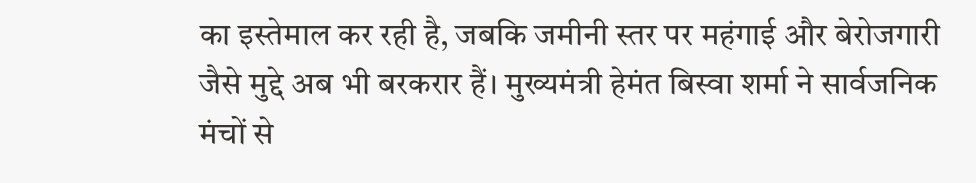का इस्तेमाल कर रही है, जबकि जमीनी स्तर पर महंगाई और बेरोजगारी जैसे मुद्दे अब भी बरकरार हैं। मुख्यमंत्री हेमंत बिस्वा शर्मा ने सार्वजनिक मंचों से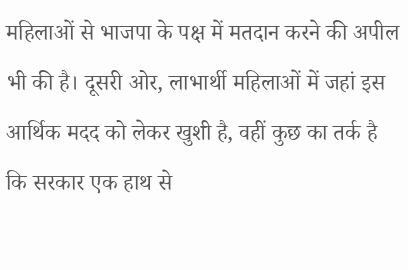महिलाओं से भाजपा के पक्ष में मतदान करने की अपील भी की है। दूसरी ओर, लाभार्थी महिलाओं में जहां इस आर्थिक मदद को लेकर खुशी है, वहीं कुछ का तर्क है कि सरकार एक हाथ से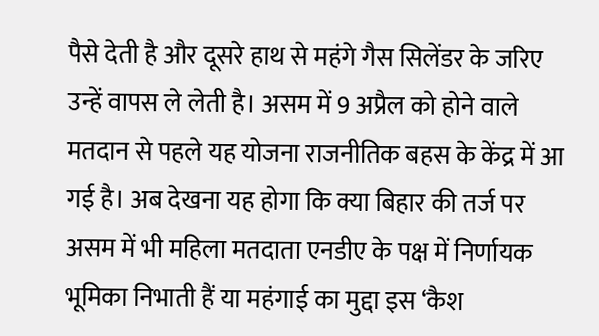पैसे देती है और दूसरे हाथ से महंगे गैस सिलेंडर के जरिए उन्हें वापस ले लेती है। असम में 9 अप्रैल को होने वाले मतदान से पहले यह योजना राजनीतिक बहस के केंद्र में आ गई है। अब देखना यह होगा कि क्या बिहार की तर्ज पर असम में भी महिला मतदाता एनडीए के पक्ष में निर्णायक भूमिका निभाती हैं या महंगाई का मुद्दा इस ‘कैश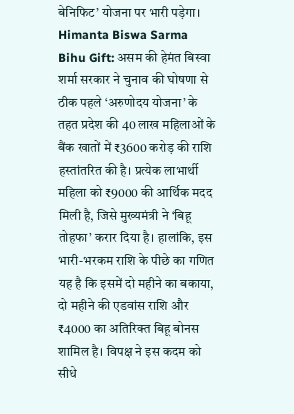बेनिफिट’ योजना पर भारी पड़ेगा।
Himanta Biswa Sarma Bihu Gift: असम की हेमंत बिस्वा शर्मा सरकार ने चुनाव की घोषणा से ठीक पहले ‘अरुणोदय योजना’ के तहत प्रदेश की 40 लाख महिलाओं के बैंक खातों में ₹3600 करोड़ की राशि हस्तांतरित की है। प्रत्येक लाभार्थी महिला को ₹9000 की आर्थिक मदद मिली है, जिसे मुख्यमंत्री ने ‘बिहू तोहफा’ करार दिया है। हालांकि, इस भारी-भरकम राशि के पीछे का गणित यह है कि इसमें दो महीने का बकाया, दो महीने की एडवांस राशि और ₹4000 का अतिरिक्त बिहू बोनस शामिल है। विपक्ष ने इस कदम को सीधे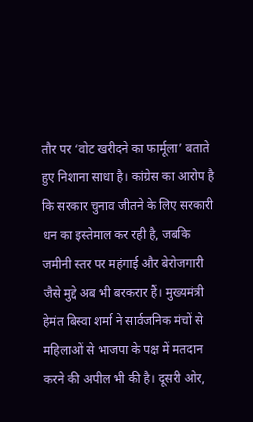तौर पर ‘वोट खरीदने का फार्मूला’ बताते हुए निशाना साधा है। कांग्रेस का आरोप है कि सरकार चुनाव जीतने के लिए सरकारी धन का इस्तेमाल कर रही है, जबकि जमीनी स्तर पर महंगाई और बेरोजगारी जैसे मुद्दे अब भी बरकरार हैं। मुख्यमंत्री हेमंत बिस्वा शर्मा ने सार्वजनिक मंचों से महिलाओं से भाजपा के पक्ष में मतदान करने की अपील भी की है। दूसरी ओर,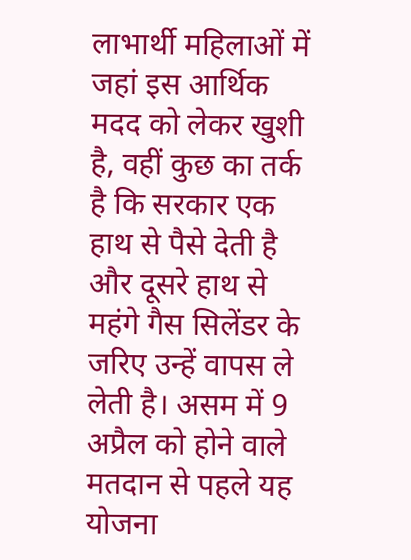लाभार्थी महिलाओं में जहां इस आर्थिक मदद को लेकर खुशी है, वहीं कुछ का तर्क है कि सरकार एक हाथ से पैसे देती है और दूसरे हाथ से महंगे गैस सिलेंडर के जरिए उन्हें वापस ले लेती है। असम में 9 अप्रैल को होने वाले मतदान से पहले यह योजना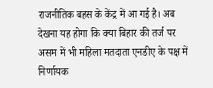राजनीतिक बहस के केंद्र में आ गई है। अब देखना यह होगा कि क्या बिहार की तर्ज पर असम में भी महिला मतदाता एनडीए के पक्ष में निर्णायक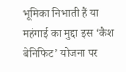भूमिका निभाती हैं या महंगाई का मुद्दा इस ‘कैश बेनिफिट’ योजना पर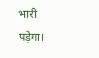भारी पड़ेगा।